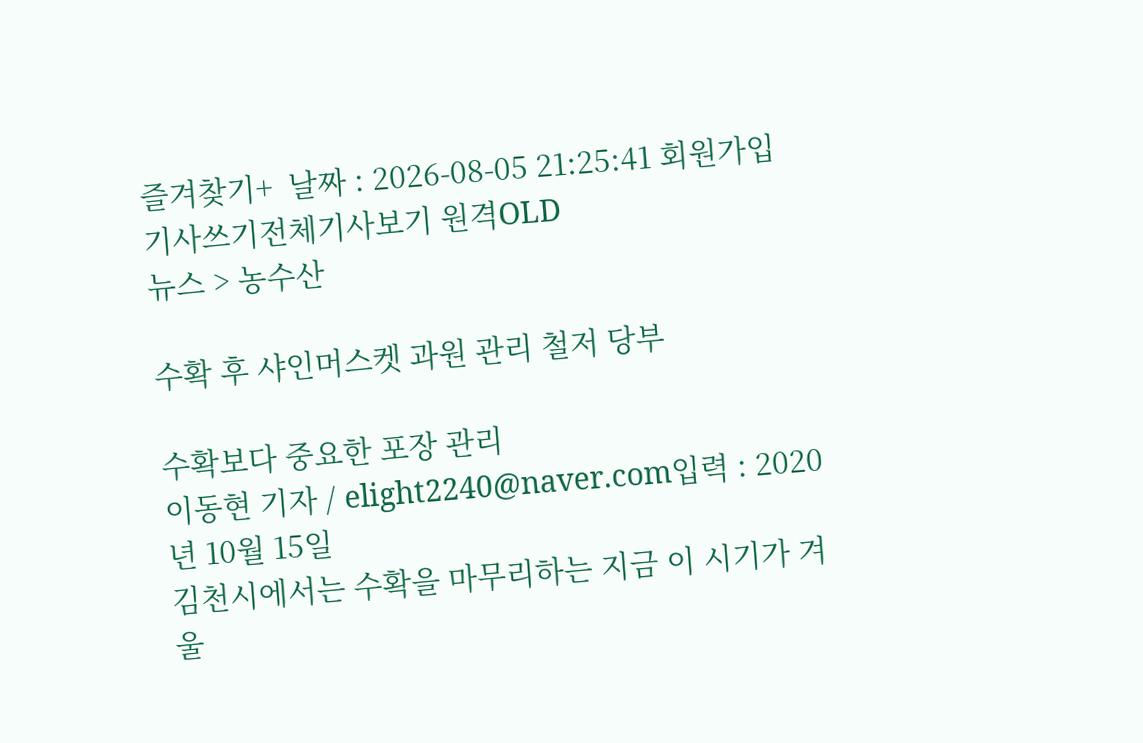즐겨찾기+  날짜 : 2026-08-05 21:25:41 회원가입기사쓰기전체기사보기 원격OLD
뉴스 > 농수산

수확 후 샤인머스켓 과원 관리 철저 당부

수확보다 중요한 포장 관리
이동현 기자 / elight2240@naver.com입력 : 2020년 10월 15일
김천시에서는 수확을 마무리하는 지금 이 시기가 겨울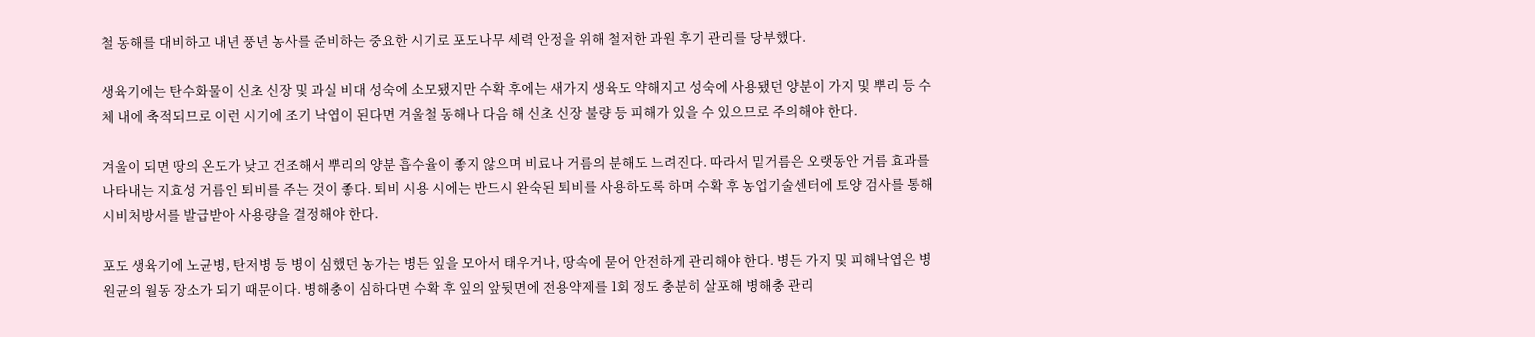철 동해를 대비하고 내년 풍년 농사를 준비하는 중요한 시기로 포도나무 세력 안정을 위해 철저한 과원 후기 관리를 당부했다.

생육기에는 탄수화물이 신초 신장 및 과실 비대 성숙에 소모됐지만 수확 후에는 새가지 생육도 약해지고 성숙에 사용됐던 양분이 가지 및 뿌리 등 수체 내에 축적되므로 이런 시기에 조기 낙엽이 된다면 겨울철 동해나 다음 해 신초 신장 불량 등 피해가 있을 수 있으므로 주의해야 한다.

겨울이 되면 땅의 온도가 낮고 건조해서 뿌리의 양분 흡수율이 좋지 않으며 비료나 거름의 분해도 느려진다. 따라서 밑거름은 오랫동안 거름 효과를 나타내는 지효성 거름인 퇴비를 주는 것이 좋다. 퇴비 시용 시에는 반드시 완숙된 퇴비를 사용하도록 하며 수확 후 농업기술센터에 토양 검사를 통해 시비처방서를 발급받아 사용량을 결정해야 한다.

포도 생육기에 노균병, 탄저병 등 병이 심했던 농가는 병든 잎을 모아서 태우거나, 땅속에 묻어 안전하게 관리해야 한다. 병든 가지 및 피해낙엽은 병원균의 월동 장소가 되기 때문이다. 병해충이 심하다면 수확 후 잎의 앞뒷면에 전용약제를 1회 정도 충분히 살포해 병해충 관리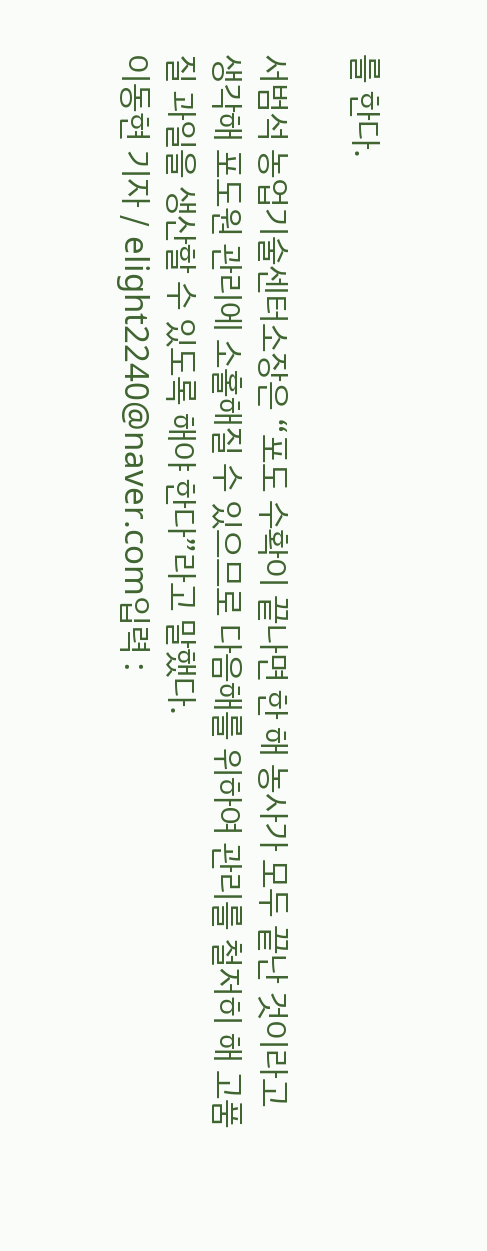를 한다.

서범석 농업기술센터소장은 “포도 수확이 끝나면 한 해 농사가 모두 끝난 것이라고 생각해 포도원 관리에 소홀해질 수 있으므로 다음해를 위하여 관리를 철저히 해 고품질 과일을 생산할 수 있도록 해야 한다”라고 말했다.
이동현 기자 / elight2240@naver.com입력 :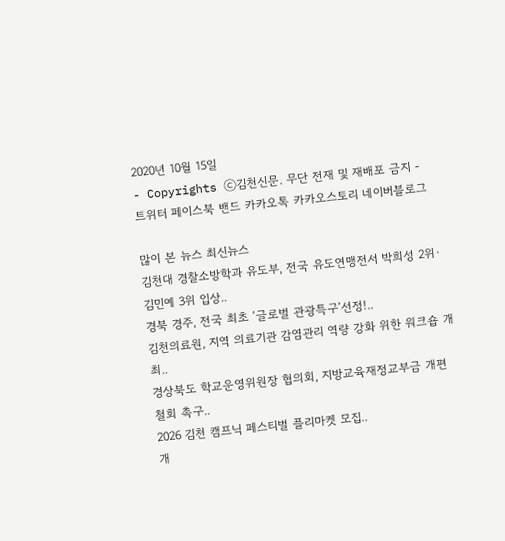2020년 10월 15일
- Copyrights ⓒ김천신문. 무단 전재 및 재배포 금지 -
트위터 페이스북 밴드 카카오톡 카카오스토리 네이버블로그

많이 본 뉴스 최신뉴스
김천대 경찰소방학과 유도부, 전국 유도연맹전서 박희성 2위·김민예 3위 입상..
경북 경주, 전국 최초 ‘글로벌 관광특구’선정!..
김천의료원, 지역 의료기관 감염관리 역량 강화 위한 워크숍 개최..
경상북도 학교운영위원장 협의회, 지방교육재정교부금 개편 철회 촉구..
2026 김천 캠프닉 페스티벌 플리마켓 모집..
개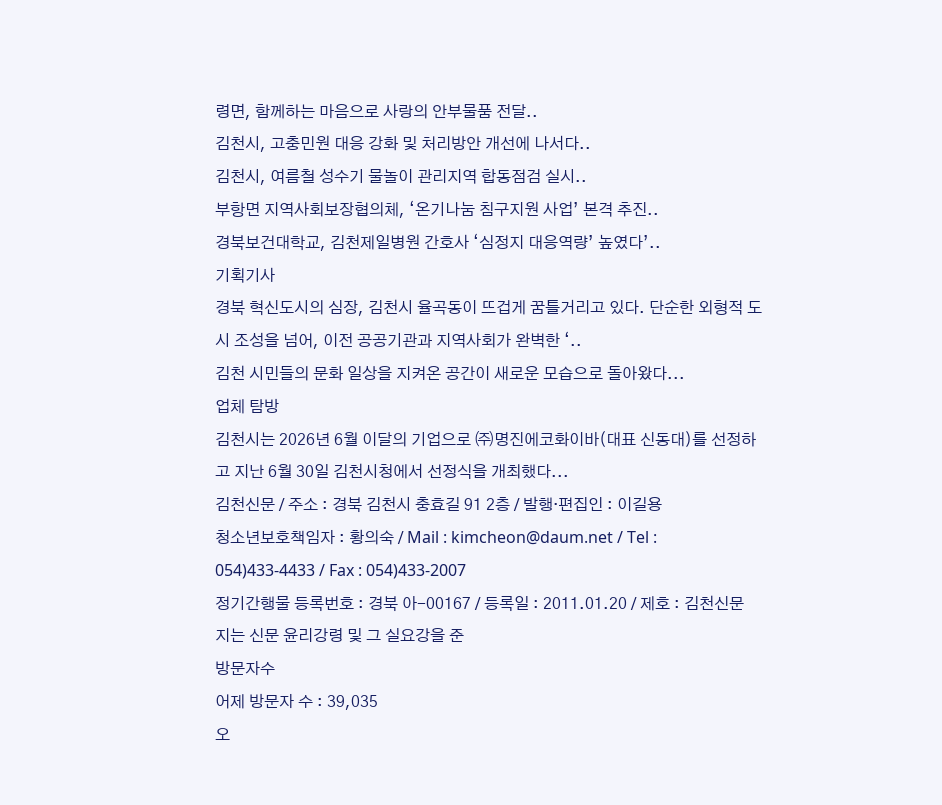령면, 함께하는 마음으로 사랑의 안부물품 전달..
김천시, 고충민원 대응 강화 및 처리방안 개선에 나서다..
김천시, 여름철 성수기 물놀이 관리지역 합동점검 실시..
부항면 지역사회보장협의체, ‘온기나눔 침구지원 사업’ 본격 추진..
경북보건대학교, 김천제일병원 간호사 ‘심정지 대응역량’ 높였다’..
기획기사
경북 혁신도시의 심장, 김천시 율곡동이 뜨겁게 꿈틀거리고 있다. 단순한 외형적 도시 조성을 넘어, 이전 공공기관과 지역사회가 완벽한 ‘..
김천 시민들의 문화 일상을 지켜온 공간이 새로운 모습으로 돌아왔다...
업체 탐방
김천시는 2026년 6월 이달의 기업으로 ㈜명진에코화이바(대표 신동대)를 선정하고 지난 6월 30일 김천시청에서 선정식을 개최했다...
김천신문 / 주소 : 경북 김천시 충효길 91 2층 / 발행·편집인 : 이길용
청소년보호책임자 : 황의숙 / Mail : kimcheon@daum.net / Tel : 054)433-4433 / Fax : 054)433-2007
정기간행물 등록번호 : 경북 아-00167 / 등록일 : 2011.01.20 / 제호 : 김천신문
지는 신문 윤리강령 및 그 실요강을 준
방문자수
어제 방문자 수 : 39,035
오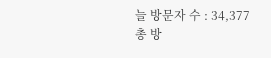늘 방문자 수 : 34,377
총 방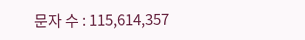문자 수 : 115,614,357